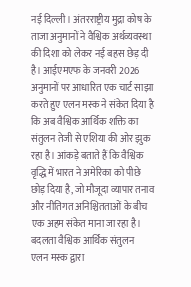नई दिल्ली। अंतरराष्ट्रीय मुद्रा कोष के ताजा अनुमानों ने वैश्विक अर्थव्यवस्था की दिशा को लेकर नई बहस छेड़ दी है। आईएमएफ के जनवरी 2026 अनुमानों पर आधारित एक चार्ट साझा करते हुए एलन मस्क ने संकेत दिया है कि अब वैश्विक आर्थिक शक्ति का संतुलन तेजी से एशिया की ओर झुक रहा है। आंकड़े बताते हैं कि वैश्विक वृद्धि में भारत ने अमेरिका को पीछे छोड़ दिया है, जो मौजूदा व्यापार तनाव और नीतिगत अनिश्चितताओं के बीच एक अहम संकेत माना जा रहा है।
बदलता वैश्विक आर्थिक संतुलन
एलन मस्क द्वारा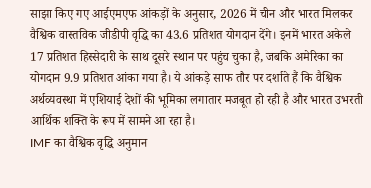साझा किए गए आईएमएफ आंकड़ों के अनुसार, 2026 में चीन और भारत मिलकर वैश्विक वास्तविक जीडीपी वृद्धि का 43.6 प्रतिशत योगदान देंगे। इनमें भारत अकेले 17 प्रतिशत हिस्सेदारी के साथ दूसरे स्थान पर पहुंच चुका है, जबकि अमेरिका का योगदान 9.9 प्रतिशत आंका गया है। ये आंकड़े साफ तौर पर दर्शाते हैं कि वैश्विक अर्थव्यवस्था में एशियाई देशों की भूमिका लगातार मजबूत हो रही है और भारत उभरती आर्थिक शक्ति के रूप में सामने आ रहा है।
IMF का वैश्विक वृद्धि अनुमान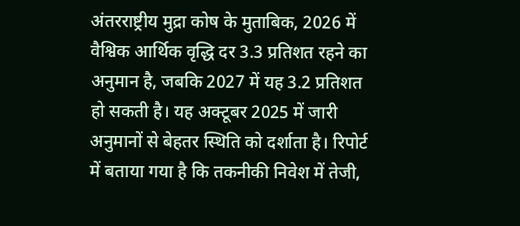अंतरराष्ट्रीय मुद्रा कोष के मुताबिक, 2026 में वैश्विक आर्थिक वृद्धि दर 3.3 प्रतिशत रहने का अनुमान है, जबकि 2027 में यह 3.2 प्रतिशत हो सकती है। यह अक्टूबर 2025 में जारी अनुमानों से बेहतर स्थिति को दर्शाता है। रिपोर्ट में बताया गया है कि तकनीकी निवेश में तेजी,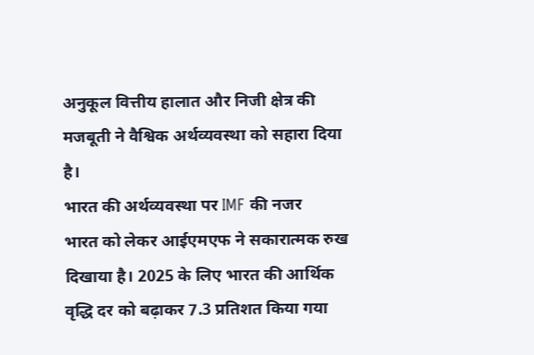अनुकूल वित्तीय हालात और निजी क्षेत्र की मजबूती ने वैश्विक अर्थव्यवस्था को सहारा दिया है।
भारत की अर्थव्यवस्था पर IMF की नजर
भारत को लेकर आईएमएफ ने सकारात्मक रुख दिखाया है। 2025 के लिए भारत की आर्थिक वृद्धि दर को बढ़ाकर 7.3 प्रतिशत किया गया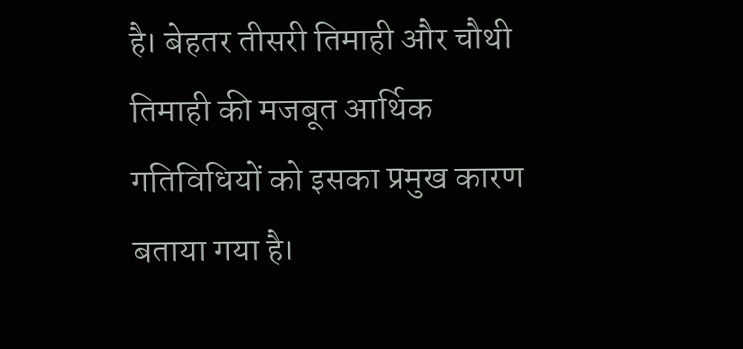है। बेहतर तीसरी तिमाही और चौथी तिमाही की मजबूत आर्थिक गतिविधियों को इसका प्रमुख कारण बताया गया है।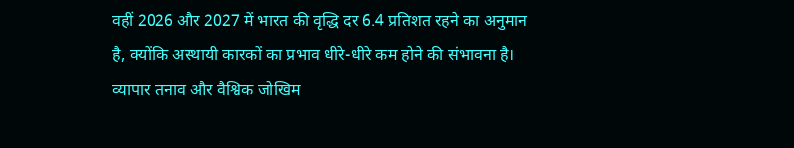वहीं 2026 और 2027 में भारत की वृद्धि दर 6.4 प्रतिशत रहने का अनुमान है, क्योंकि अस्थायी कारकों का प्रभाव धीरे-धीरे कम होने की संभावना है।
व्यापार तनाव और वैश्विक जोखिम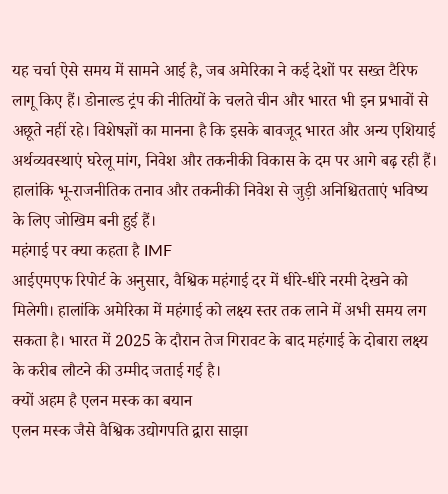यह चर्चा ऐसे समय में सामने आई है, जब अमेरिका ने कई देशों पर सख्त टैरिफ लागू किए हैं। डोनाल्ड ट्रंप की नीतियों के चलते चीन और भारत भी इन प्रभावों से अछूते नहीं रहे। विशेषज्ञों का मानना है कि इसके बावजूद भारत और अन्य एशियाई अर्थव्यवस्थाएं घरेलू मांग, निवेश और तकनीकी विकास के दम पर आगे बढ़ रही हैं। हालांकि भू-राजनीतिक तनाव और तकनीकी निवेश से जुड़ी अनिश्चितताएं भविष्य के लिए जोखिम बनी हुई हैं।
महंगाई पर क्या कहता है IMF
आईएमएफ रिपोर्ट के अनुसार, वैश्विक महंगाई दर में धीरे-धीरे नरमी देखने को मिलेगी। हालांकि अमेरिका में महंगाई को लक्ष्य स्तर तक लाने में अभी समय लग सकता है। भारत में 2025 के दौरान तेज गिरावट के बाद महंगाई के दोबारा लक्ष्य के करीब लौटने की उम्मीद जताई गई है।
क्यों अहम है एलन मस्क का बयान
एलन मस्क जैसे वैश्विक उद्योगपति द्वारा साझा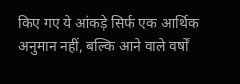किए गए ये आंकड़े सिर्फ एक आर्थिक अनुमान नहीं, बल्कि आने वाले वर्षों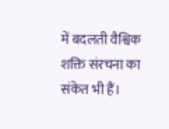में बदलती वैश्विक शक्ति संरचना का संकेत भी हैं।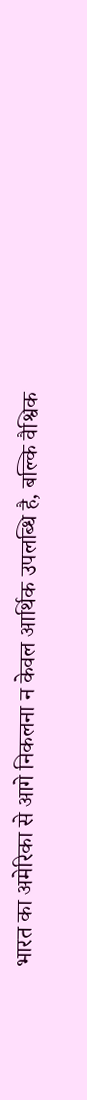भारत का अमेरिका से आगे निकलना न केवल आर्थिक उपलब्धि है, बल्कि वैश्विक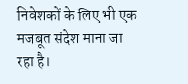निवेशकों के लिए भी एक मजबूत संदेश माना जा रहा है।